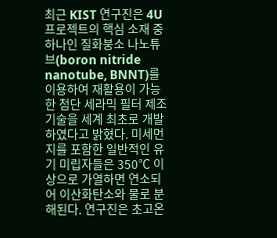최근 KIST 연구진은 4U 프로젝트의 핵심 소재 중 하나인 질화붕소 나노튜브(boron nitride nanotube, BNNT)를 이용하여 재활용이 가능한 첨단 세라믹 필터 제조기술을 세계 최초로 개발하였다고 밝혔다. 미세먼지를 포함한 일반적인 유기 미립자들은 350℃ 이상으로 가열하면 연소되어 이산화탄소와 물로 분해된다. 연구진은 초고온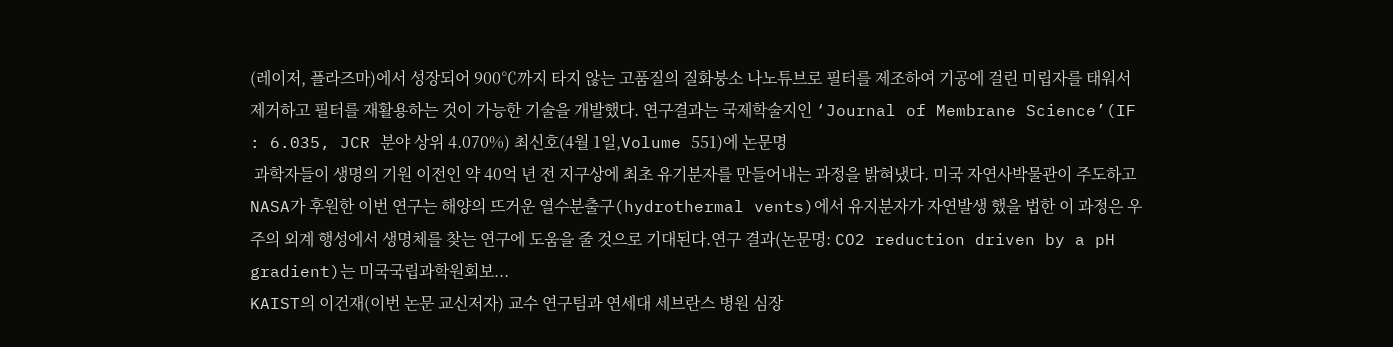(레이저, 플라즈마)에서 성장되어 900℃까지 타지 않는 고품질의 질화붕소 나노튜브로 필터를 제조하여 기공에 걸린 미립자를 태워서 제거하고 필터를 재활용하는 것이 가능한 기술을 개발했다. 연구결과는 국제학술지인 ‘Journal of Membrane Science’(IF : 6.035, JCR 분야 상위 4.070%) 최신호(4월 1일,Volume 551)에 논문명
 과학자들이 생명의 기원 이전인 약 40억 년 전 지구상에 최초 유기분자를 만들어내는 과정을 밝혀냈다. 미국 자연사박물관이 주도하고 NASA가 후원한 이번 연구는 해양의 뜨거운 열수분출구(hydrothermal vents)에서 유지분자가 자연발생 했을 법한 이 과정은 우주의 외계 행성에서 생명체를 찾는 연구에 도움을 줄 것으로 기대된다.연구 결과(논문명: CO2 reduction driven by a pH gradient)는 미국국립과학원회보...
KAIST의 이건재(이번 논문 교신저자) 교수 연구팀과 연세대 세브란스 병원 심장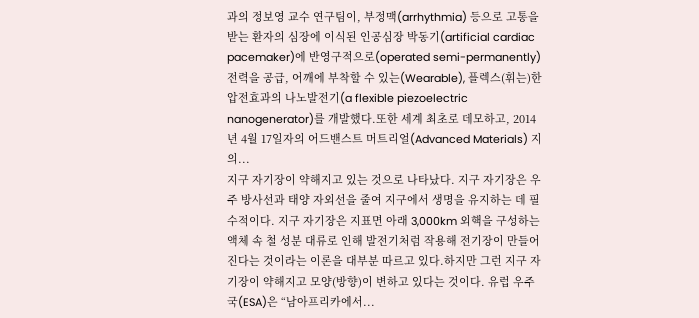과의 정보영 교수 연구팀이, 부정맥(arrhythmia) 등으로 고통을 받는 환자의 심장에 이식된 인공심장 박동기(artificial cardiac pacemaker)에 반영구적으로(operated semi-permanently) 전력을 공급, 어깨에 부착할 수 있는(Wearable), 플렉스(휘는)한 압전효과의 나노발전기(a flexible piezoelectric nanogenerator)를 개발했다.또한 세계 최초로 데모하고, 2014년 4월 17일자의 어드밴스트 머트리얼(Advanced Materials) 지의...
지구 자기장이 약해지고 있는 것으로 나타났다. 지구 자기장은 우주 방사선과 태양 자외선을 줄여 지구에서 생명을 유지하는 데 필수적이다. 지구 자기장은 지표면 아래 3,000km 외핵을 구성하는 액체 속 철 성분 대류로 인해 발전기처럼 작용해 전기장이 만들어진다는 것이라는 이론을 대부분 따르고 있다.하지만 그런 지구 자기장이 약해지고 모양(방향)이 변하고 있다는 것이다. 유럽 우주국(ESA)은 “남아프리카에서...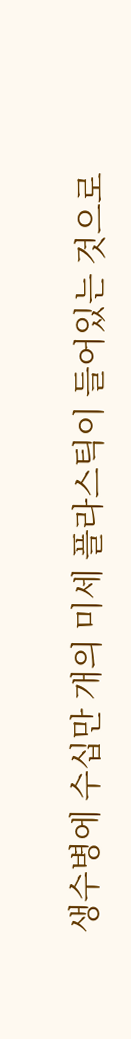생수병에 수십만 개의 미세 플라스틱이 들어있는 것으로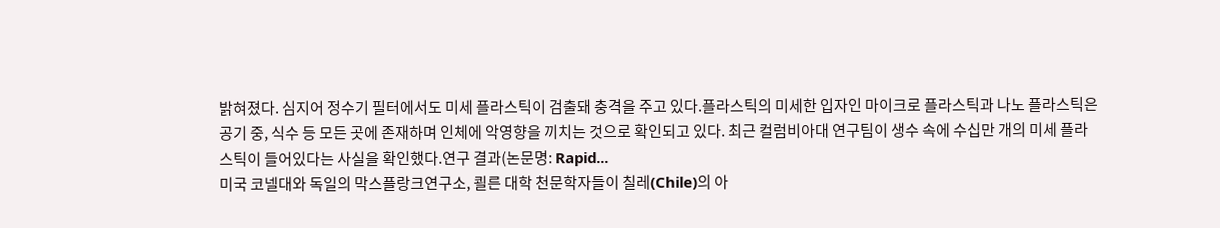밝혀졌다. 심지어 정수기 필터에서도 미세 플라스틱이 검출돼 충격을 주고 있다.플라스틱의 미세한 입자인 마이크로 플라스틱과 나노 플라스틱은 공기 중, 식수 등 모든 곳에 존재하며 인체에 악영향을 끼치는 것으로 확인되고 있다. 최근 컬럼비아대 연구팀이 생수 속에 수십만 개의 미세 플라스틱이 들어있다는 사실을 확인했다.연구 결과(논문명: Rapid...
미국 코넬대와 독일의 막스플랑크연구소, 쾰른 대학 천문학자들이 칠레(Chile)의 아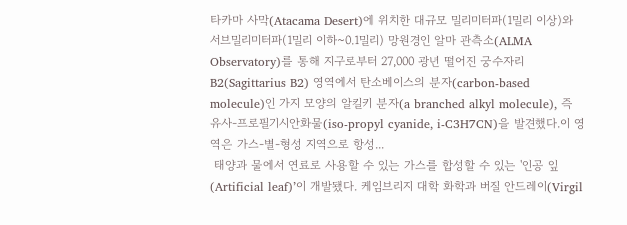타카마 사막(Atacama Desert)에 위치한 대규모 밀리미터파(1밀리 이상)와 서브밀리미터파(1밀리 이하~0.1밀리) 망원경인 알마 관측소(ALMA Observatory)를 통해 지구로부터 27,000 광년 떨어진 궁수자리 B2(Sagittarius B2) 영역에서 탄소베이스의 분자(carbon-based molecule)인 가지 모양의 알킬키 분자(a branched alkyl molecule), 즉 유사-프로필기시안화물(iso-propyl cyanide, i-C3H7CN)을 발견했다.이 영역은 가스-별-형성 지역으로 항성...
 태양과 물에서 연료로 사용할 수 있는 가스를 합성할 수 있는 '인공 잎(Artificial leaf)’이 개발됐다. 케임브리지 대학 화학과 버질 안드레이(Virgil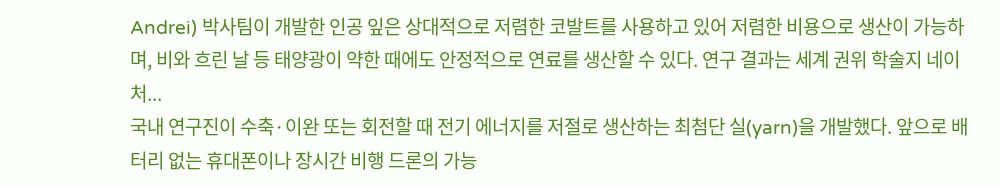Andrei) 박사팀이 개발한 인공 잎은 상대적으로 저렴한 코발트를 사용하고 있어 저렴한 비용으로 생산이 가능하며, 비와 흐린 날 등 태양광이 약한 때에도 안정적으로 연료를 생산할 수 있다. 연구 결과는 세계 권위 학술지 네이처...
국내 연구진이 수축·이완 또는 회전할 때 전기 에너지를 저절로 생산하는 최첨단 실(yarn)을 개발했다. 앞으로 배터리 없는 휴대폰이나 장시간 비행 드론의 가능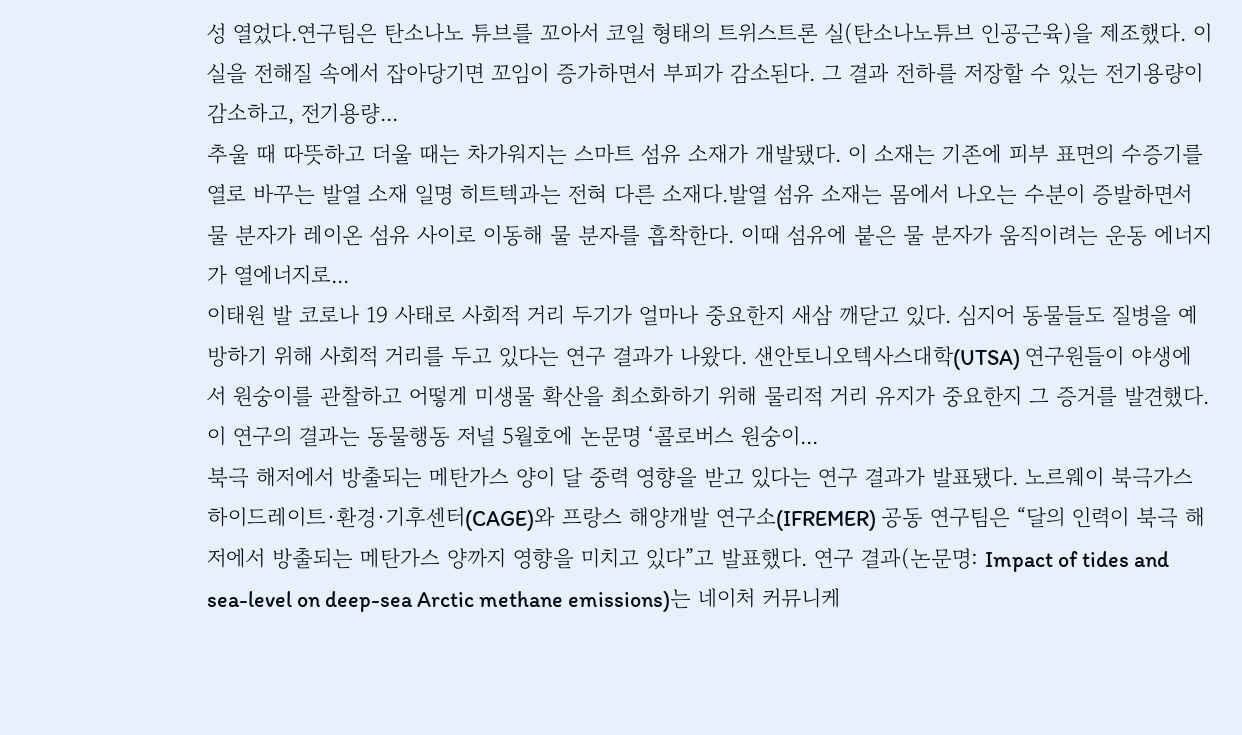성 열었다.연구팀은 탄소나노 튜브를 꼬아서 코일 형태의 트위스트론 실(탄소나노튜브 인공근육)을 제조했다. 이 실을 전해질 속에서 잡아당기면 꼬임이 증가하면서 부피가 감소된다. 그 결과 전하를 저장할 수 있는 전기용량이 감소하고, 전기용량...
추울 때 따뜻하고 더울 때는 차가워지는 스마트 섬유 소재가 개발됐다. 이 소재는 기존에 피부 표면의 수증기를 열로 바꾸는 발열 소재 일명 히트텍과는 전혀 다른 소재다.발열 섬유 소재는 몸에서 나오는 수분이 증발하면서 물 분자가 레이온 섬유 사이로 이동해 물 분자를 흡착한다. 이때 섬유에 붙은 물 분자가 움직이려는 운동 에너지가 열에너지로...
이태원 발 코로나 19 사태로 사회적 거리 두기가 얼마나 중요한지 새삼 깨닫고 있다. 심지어 동물들도 질병을 예방하기 위해 사회적 거리를 두고 있다는 연구 결과가 나왔다. 샌안토니오텍사스대학(UTSA) 연구원들이 야생에서 원숭이를 관찰하고 어떻게 미생물 확산을 최소화하기 위해 물리적 거리 유지가 중요한지 그 증거를 발견했다.이 연구의 결과는 동물행동 저널 5월호에 논문명 ‘콜로버스 원숭이...
북극 해저에서 방출되는 메탄가스 양이 달 중력 영향을 받고 있다는 연구 결과가 발표됐다. 노르웨이 북극가스 하이드레이트·환경·기후센터(CAGE)와 프랑스 해양개발 연구소(IFREMER) 공동 연구팀은 “달의 인력이 북극 해저에서 방출되는 메탄가스 양까지 영향을 미치고 있다”고 발표했다. 연구 결과(논문명: Impact of tides and sea-level on deep-sea Arctic methane emissions)는 네이처 커뮤니케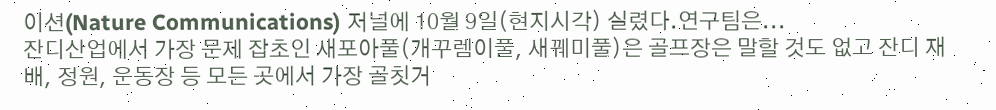이션(Nature Communications) 저널에 10월 9일(현지시각) 실렸다.연구팀은...
잔디산업에서 가장 문제 잡초인 새포아풀(개꾸렘이풀, 새꿰미풀)은 골프장은 말할 것도 없고 잔디 재배, 정원, 운동장 등 모든 곳에서 가장 골칫거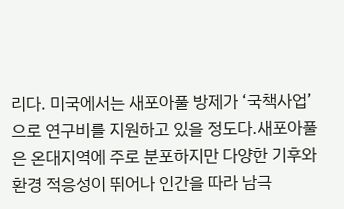리다. 미국에서는 새포아풀 방제가 ‘국책사업’으로 연구비를 지원하고 있을 정도다.새포아풀은 온대지역에 주로 분포하지만 다양한 기후와 환경 적응성이 뛰어나 인간을 따라 남극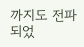까지도 전파되었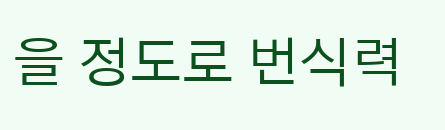을 정도로 번식력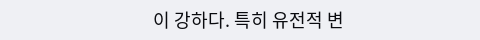이 강하다. 특히 유전적 변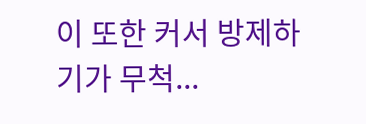이 또한 커서 방제하기가 무척...